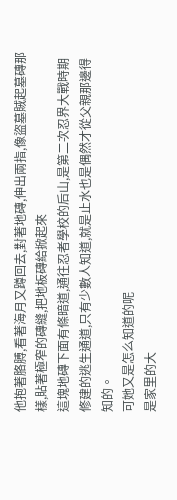他抱著胳膊,看著海月又蹲回去,對著地磚,伸出兩指,像盜墓賊起墓磚那樣,貼著極窄的磚縫,把地板磚給掀起來
這塊地磚下面有條暗道,通往忍者學校的后山,是第二次忍界大戰時期修建的逃生通道,只有少數人知道,就是止水也是偶然才從父親那邊得知的。
可她又是怎么知道的呢
是家里的大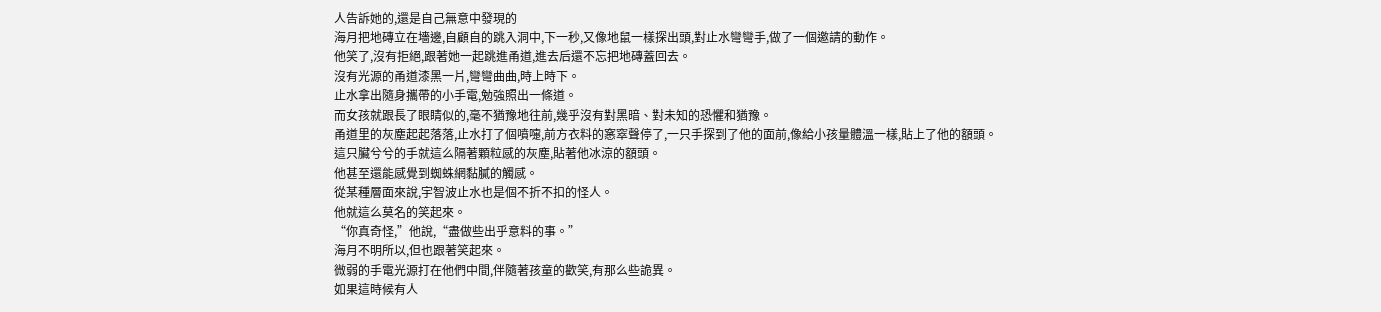人告訴她的,還是自己無意中發現的
海月把地磚立在墻邊,自顧自的跳入洞中,下一秒,又像地鼠一樣探出頭,對止水彎彎手,做了一個邀請的動作。
他笑了,沒有拒絕,跟著她一起跳進甬道,進去后還不忘把地磚蓋回去。
沒有光源的甬道漆黑一片,彎彎曲曲,時上時下。
止水拿出隨身攜帶的小手電,勉強照出一條道。
而女孩就跟長了眼睛似的,毫不猶豫地往前,幾乎沒有對黑暗、對未知的恐懼和猶豫。
甬道里的灰塵起起落落,止水打了個噴嚏,前方衣料的窸窣聲停了,一只手探到了他的面前,像給小孩量體溫一樣,貼上了他的額頭。
這只臟兮兮的手就這么隔著顆粒感的灰塵,貼著他冰涼的額頭。
他甚至還能感覺到蜘蛛網黏膩的觸感。
從某種層面來說,宇智波止水也是個不折不扣的怪人。
他就這么莫名的笑起來。
“你真奇怪,”他說,“盡做些出乎意料的事。”
海月不明所以,但也跟著笑起來。
微弱的手電光源打在他們中間,伴隨著孩童的歡笑,有那么些詭異。
如果這時候有人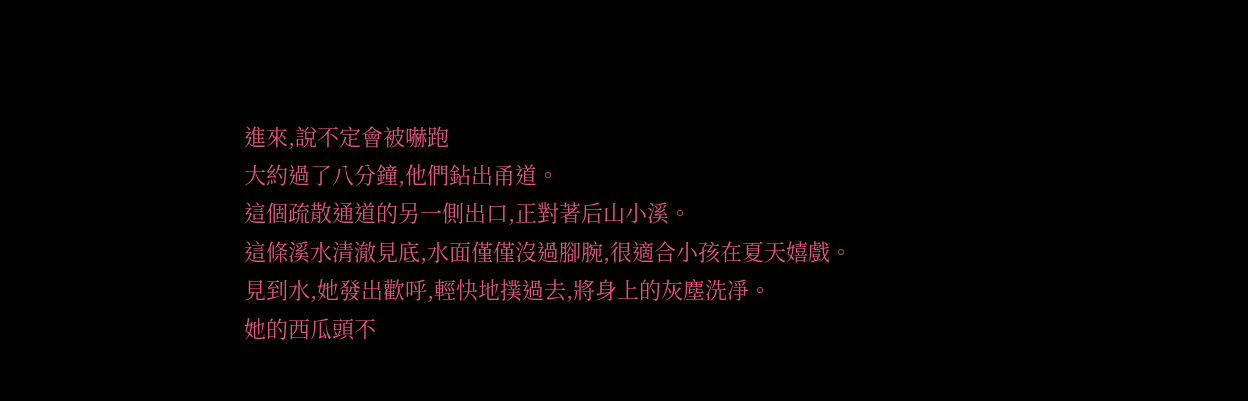進來,說不定會被嚇跑
大約過了八分鐘,他們鉆出甬道。
這個疏散通道的另一側出口,正對著后山小溪。
這條溪水清澈見底,水面僅僅沒過腳腕,很適合小孩在夏天嬉戲。
見到水,她發出歡呼,輕快地撲過去,將身上的灰塵洗凈。
她的西瓜頭不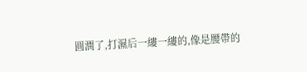圓潤了,打濕后一縷一縷的,像是腰帶的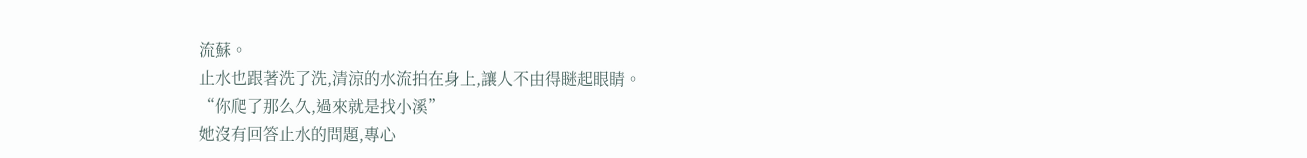流蘇。
止水也跟著洗了洗,清涼的水流拍在身上,讓人不由得瞇起眼睛。
“你爬了那么久,過來就是找小溪”
她沒有回答止水的問題,專心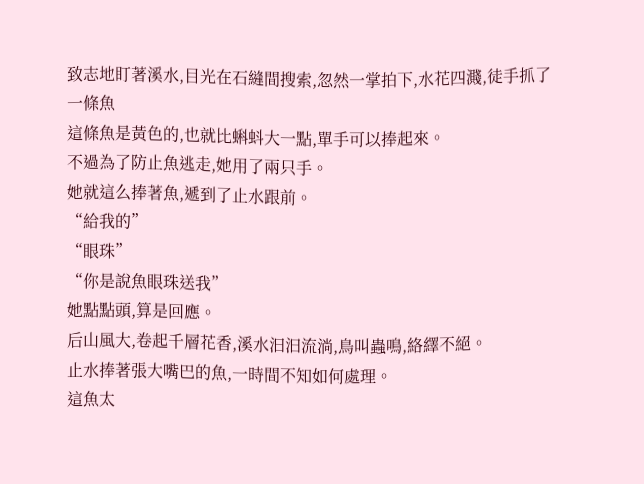致志地盯著溪水,目光在石縫間搜索,忽然一掌拍下,水花四濺,徒手抓了一條魚
這條魚是黃色的,也就比蝌蚪大一點,單手可以捧起來。
不過為了防止魚逃走,她用了兩只手。
她就這么捧著魚,遞到了止水跟前。
“給我的”
“眼珠”
“你是說魚眼珠送我”
她點點頭,算是回應。
后山風大,卷起千層花香,溪水汩汩流淌,鳥叫蟲鳴,絡繹不絕。
止水捧著張大嘴巴的魚,一時間不知如何處理。
這魚太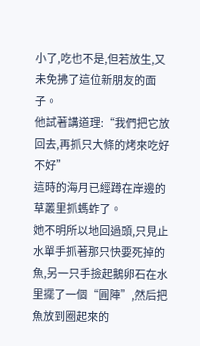小了,吃也不是,但若放生,又未免拂了這位新朋友的面子。
他試著講道理:“我們把它放回去,再抓只大條的烤來吃好不好”
這時的海月已經蹲在岸邊的草叢里抓螞蚱了。
她不明所以地回過頭,只見止水單手抓著那只快要死掉的魚,另一只手撿起鵝卵石在水里擺了一個“圓陣”,然后把魚放到圈起來的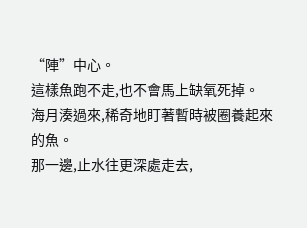“陣”中心。
這樣魚跑不走,也不會馬上缺氧死掉。
海月湊過來,稀奇地盯著暫時被圈養起來的魚。
那一邊,止水往更深處走去,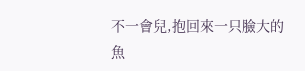不一會兒,抱回來一只臉大的魚